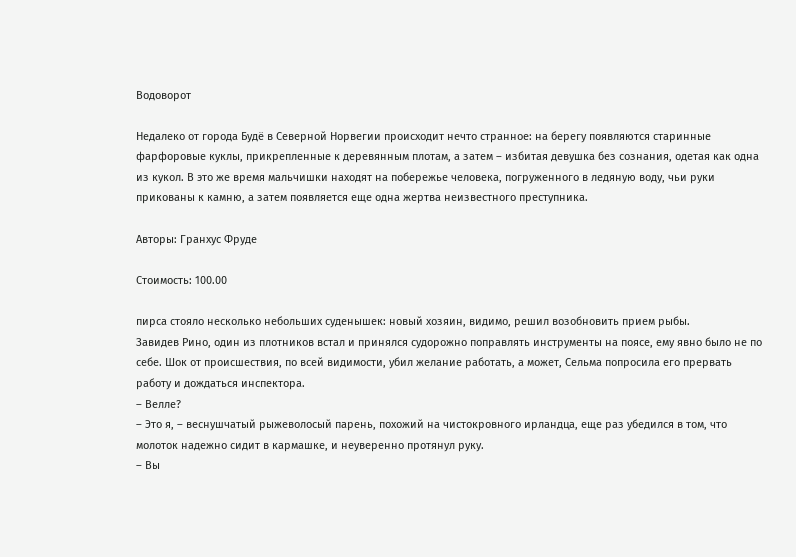Водоворот

Недалеко от города Будё в Северной Норвегии происходит нечто странное: на берегу появляются старинные фарфоровые куклы, прикрепленные к деревянным плотам, а затем – избитая девушка без сознания, одетая как одна из кукол. В это же время мальчишки находят на побережье человека, погруженного в ледяную воду, чьи руки прикованы к камню, а затем появляется еще одна жертва неизвестного преступника.

Авторы: Гранхус Фруде

Стоимость: 100.00

пирса стояло несколько небольших суденышек: новый хозяин, видимо, решил возобновить прием рыбы.
Завидев Рино, один из плотников встал и принялся судорожно поправлять инструменты на поясе, ему явно было не по себе. Шок от происшествия, по всей видимости, убил желание работать, а может, Сельма попросила его прервать работу и дождаться инспектора.
– Велле?
– Это я, – веснушчатый рыжеволосый парень, похожий на чистокровного ирландца, еще раз убедился в том, что молоток надежно сидит в кармашке, и неуверенно протянул руку.
– Вы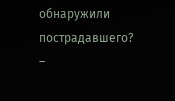обнаружили пострадавшего?
–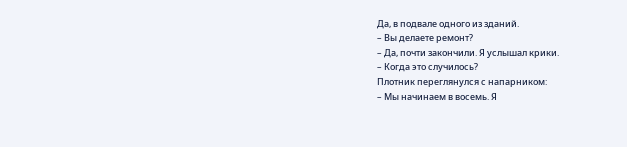Да, в подвале одного из зданий.
– Вы делаете ремонт?
– Да, почти закончили. Я услышал крики.
– Когда это случилось?
Плотник переглянулся с напарником:
– Мы начинаем в восемь. Я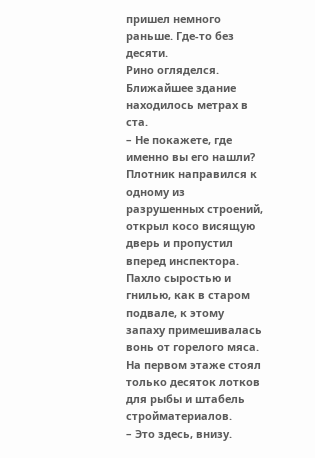пришел немного раньше. Где-то без десяти.
Рино огляделся. Ближайшее здание находилось метрах в ста.
– Не покажете, где именно вы его нашли?
Плотник направился к одному из разрушенных строений, открыл косо висящую дверь и пропустил вперед инспектора. Пахло сыростью и гнилью, как в старом подвале, к этому запаху примешивалась вонь от горелого мяса. На первом этаже стоял только десяток лотков для рыбы и штабель стройматериалов.
– Это здесь, внизу.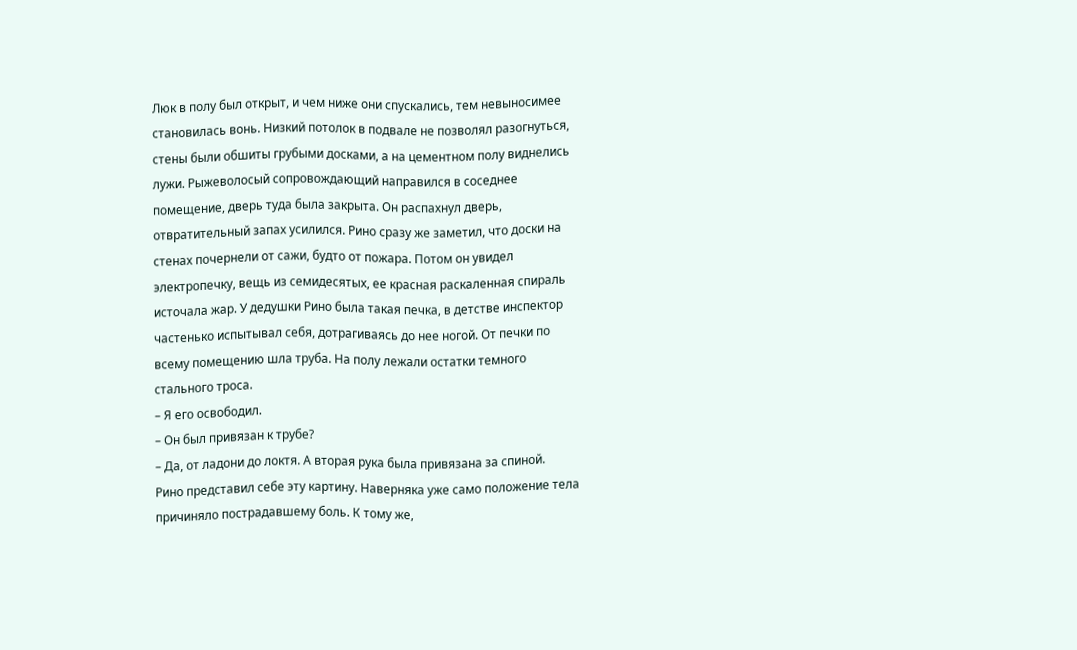Люк в полу был открыт, и чем ниже они спускались, тем невыносимее становилась вонь. Низкий потолок в подвале не позволял разогнуться, стены были обшиты грубыми досками, а на цементном полу виднелись лужи. Рыжеволосый сопровождающий направился в соседнее помещение, дверь туда была закрыта. Он распахнул дверь, отвратительный запах усилился. Рино сразу же заметил, что доски на стенах почернели от сажи, будто от пожара. Потом он увидел электропечку, вещь из семидесятых, ее красная раскаленная спираль источала жар. У дедушки Рино была такая печка, в детстве инспектор частенько испытывал себя, дотрагиваясь до нее ногой. От печки по всему помещению шла труба. На полу лежали остатки темного стального троса.
– Я его освободил.
– Он был привязан к трубе?
– Да, от ладони до локтя. А вторая рука была привязана за спиной.
Рино представил себе эту картину. Наверняка уже само положение тела причиняло пострадавшему боль. К тому же,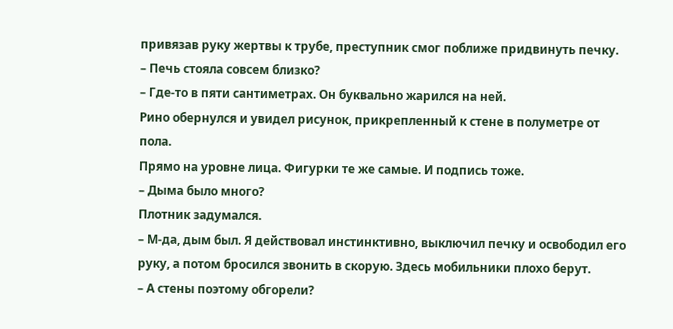привязав руку жертвы к трубе, преступник смог поближе придвинуть печку.
– Печь стояла совсем близко?
– Где-то в пяти сантиметрах. Он буквально жарился на ней.
Рино обернулся и увидел рисунок, прикрепленный к стене в полуметре от пола.
Прямо на уровне лица. Фигурки те же самые. И подпись тоже.
– Дыма было много?
Плотник задумался.
– М-да, дым был. Я действовал инстинктивно, выключил печку и освободил его руку, а потом бросился звонить в скорую. Здесь мобильники плохо берут.
– А стены поэтому обгорели?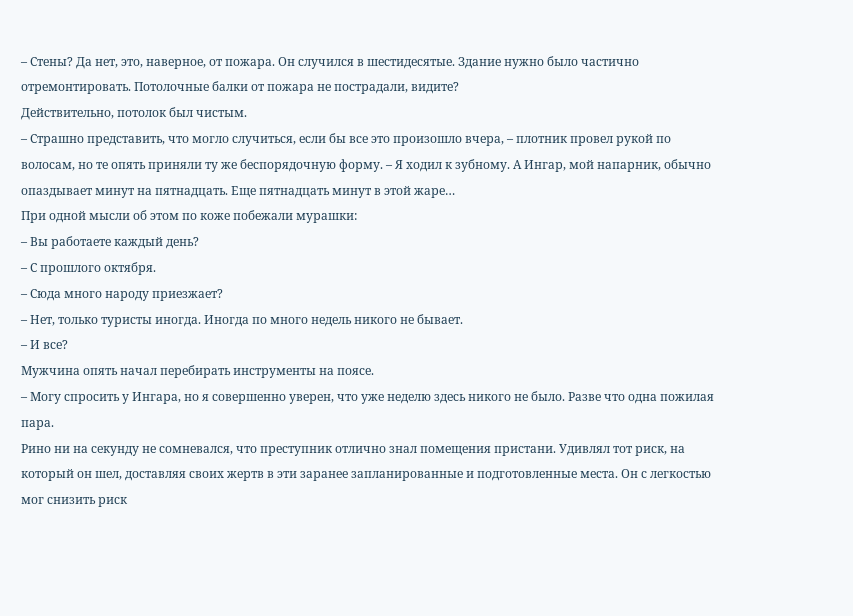– Стены? Да нет, это, наверное, от пожара. Он случился в шестидесятые. Здание нужно было частично отремонтировать. Потолочные балки от пожара не пострадали, видите?
Действительно, потолок был чистым.
– Страшно представить, что могло случиться, если бы все это произошло вчера, – плотник провел рукой по волосам, но те опять приняли ту же беспорядочную форму. – Я ходил к зубному. А Ингар, мой напарник, обычно опаздывает минут на пятнадцать. Еще пятнадцать минут в этой жаре…
При одной мысли об этом по коже побежали мурашки:
– Вы работаете каждый день?
– С прошлого октября.
– Сюда много народу приезжает?
– Нет, только туристы иногда. Иногда по много недель никого не бывает.
– И все?
Мужчина опять начал перебирать инструменты на поясе.
– Могу спросить у Ингара, но я совершенно уверен, что уже неделю здесь никого не было. Разве что одна пожилая пара.
Рино ни на секунду не сомневался, что преступник отлично знал помещения пристани. Удивлял тот риск, на который он шел, доставляя своих жертв в эти заранее запланированные и подготовленные места. Он с легкостью мог снизить риск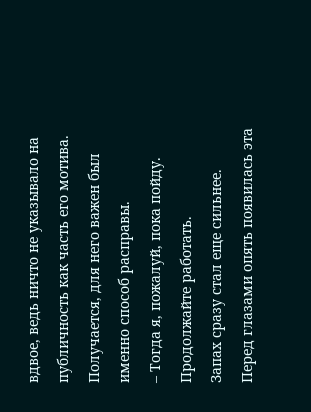вдвое, ведь ничто не указывало на публичность как часть его мотива. Получается, для него важен был именно способ расправы.
– Тогда я, пожалуй, пока пойду. Продолжайте работать.
Запах сразу стал еще сильнее. Перед глазами опять появилась эта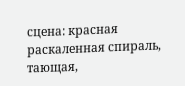сцена: красная раскаленная спираль, тающая,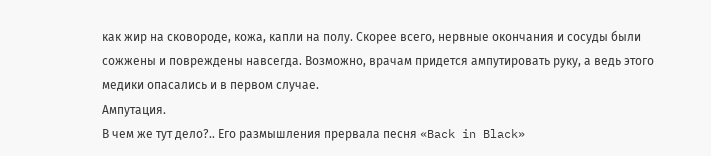как жир на сковороде, кожа, капли на полу. Скорее всего, нервные окончания и сосуды были сожжены и повреждены навсегда. Возможно, врачам придется ампутировать руку, а ведь этого медики опасались и в первом случае.
Ампутация.
В чем же тут дело?.. Его размышления прервала песня «Back in Black»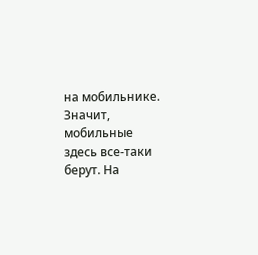на мобильнике. Значит, мобильные здесь все-таки берут. На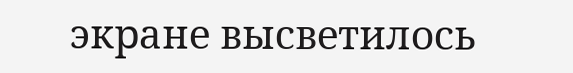экране высветилось